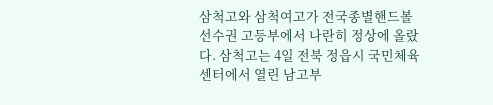삼척고와 삼척여고가 전국종별핸드볼선수권 고등부에서 나란히 정상에 올랐다. 삼척고는 4일 전북 정읍시 국민체육센터에서 열린 남고부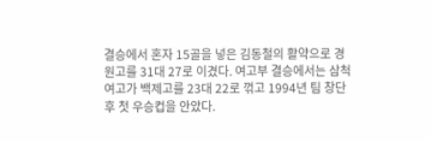결승에서 혼자 15골을 넣은 김동철의 활약으로 경원고를 31대 27로 이겼다. 여고부 결승에서는 삼척여고가 백제고를 23대 22로 꺾고 1994년 팀 창단 후 첫 우승컵을 안았다.